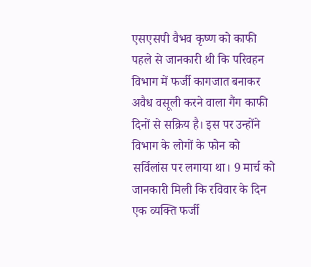एसएसपी वैभव कृष्ण को काफी पहले से जानकारी थी कि परिवहन विभाग में फर्जी कागजात बनाकर अवैध वसूली करने वाला गैंग काफी दिनों से सक्रिय है। इस पर उन्होंने विभाग के लोगों के फोन को सर्विलांस पर लगाया था। 9 मार्च को जानकारी मिली कि रविवार के दिन एक व्यक्ति फर्जी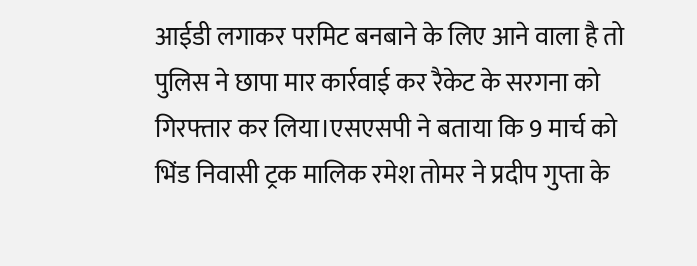आईडी लगाकर परमिट बनबाने के लिए आने वाला है तो पुलिस ने छापा मार कार्रवाई कर रैकेट के सरगना को गिरफ्तार कर लिया।एसएसपी ने बताया कि 9 मार्च को भिंड निवासी ट्रक मालिक रमेश तोमर ने प्रदीप गुप्ता के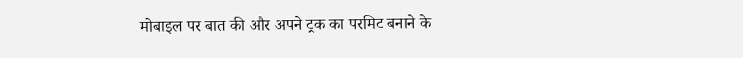मोबाइल पर बात की और अपने ट्रक का परमिट बनाने के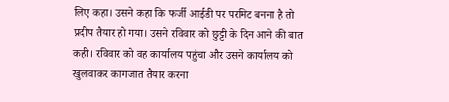लिए कहा। उसने कहा कि फर्जी आईडी पर परमिट बनना है तो प्रदीप तैयार हो गया। उसने रविवार को छुट्टी के दिन आने की बात कही। रविवार को वह कार्यालय पहुंचा और उसने कार्यालय को खुलवाकर कागजात तैयार करना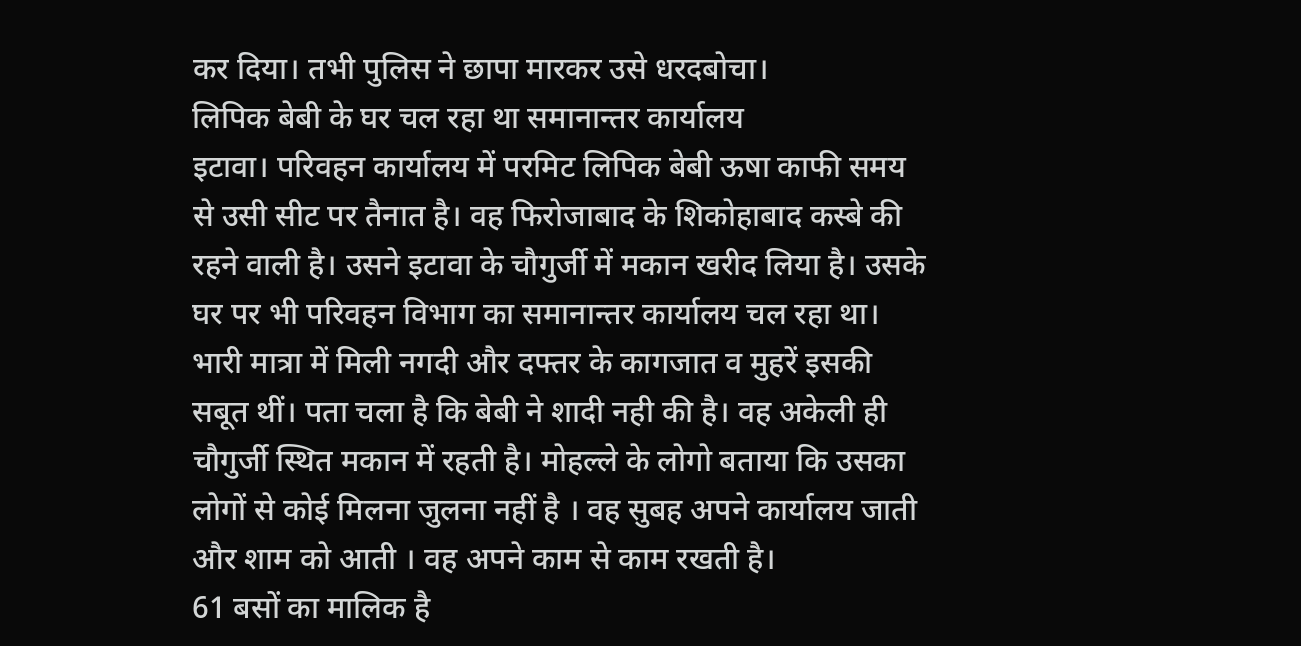कर दिया। तभी पुलिस ने छापा मारकर उसे धरदबोचा।
लिपिक बेबी के घर चल रहा था समानान्तर कार्यालय
इटावा। परिवहन कार्यालय में परमिट लिपिक बेबी ऊषा काफी समय से उसी सीट पर तैनात है। वह फिरोजाबाद के शिकोहाबाद कस्बे की रहने वाली है। उसने इटावा के चौगुर्जी में मकान खरीद लिया है। उसके घर पर भी परिवहन विभाग का समानान्तर कार्यालय चल रहा था। भारी मात्रा में मिली नगदी और दफ्तर के कागजात व मुहरें इसकी सबूत थीं। पता चला है कि बेबी ने शादी नही की है। वह अकेली ही चौगुर्जी स्थित मकान में रहती है। मोहल्ले के लोगो बताया कि उसका लोगों से कोई मिलना जुलना नहीं है । वह सुबह अपने कार्यालय जाती और शाम को आती । वह अपने काम से काम रखती है।
61 बसों का मालिक है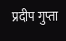प्रदीप गुप्ता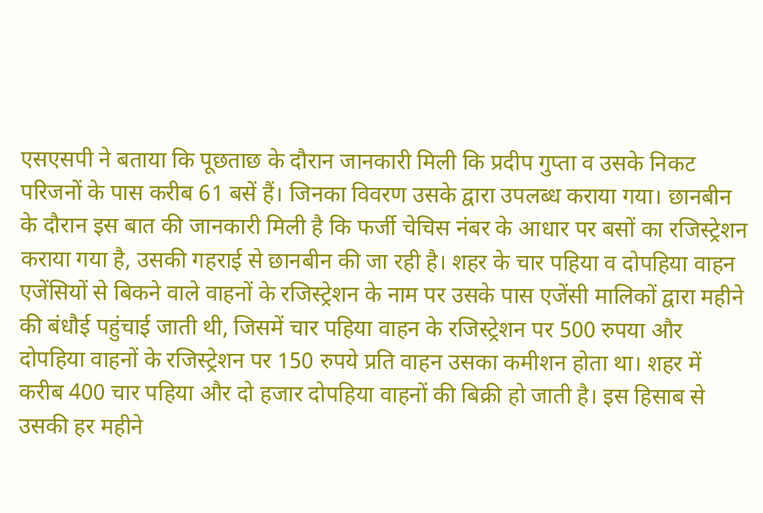एसएसपी ने बताया कि पूछताछ के दौरान जानकारी मिली कि प्रदीप गुप्ता व उसके निकट परिजनों के पास करीब 61 बसें हैं। जिनका विवरण उसके द्वारा उपलब्ध कराया गया। छानबीन के दौरान इस बात की जानकारी मिली है कि फर्जी चेचिस नंबर के आधार पर बसों का रजिस्ट्रेशन कराया गया है, उसकी गहराई से छानबीन की जा रही है। शहर के चार पहिया व दोपहिया वाहन एजेंसियों से बिकने वाले वाहनों के रजिस्ट्रेशन के नाम पर उसके पास एजेंसी मालिकों द्वारा महीने की बंधौई पहुंचाई जाती थी, जिसमें चार पहिया वाहन के रजिस्ट्रेशन पर 500 रुपया और दोपहिया वाहनों के रजिस्ट्रेशन पर 150 रुपये प्रति वाहन उसका कमीशन होता था। शहर में करीब 400 चार पहिया और दो हजार दोपहिया वाहनों की बिक्री हो जाती है। इस हिसाब से उसकी हर महीने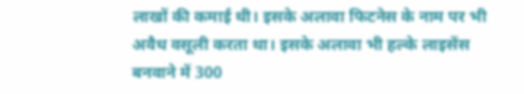लाखों की कमाई थी। इसके अलावा फिटनेस के नाम पर भी अवैध वसूली करता था। इसके अलावा भी हल्के लाइसेंस बनवाने में 300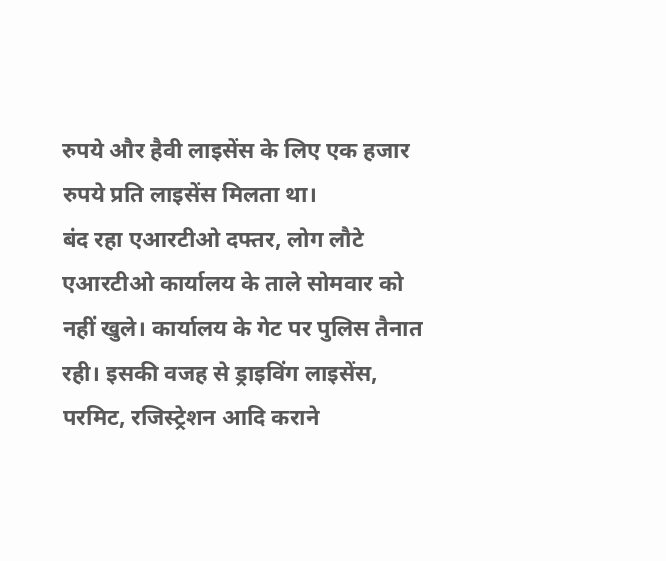रुपये और हैवी लाइसेंस के लिए एक हजार रुपये प्रति लाइसेंस मिलता था।
बंद रहा एआरटीओ दफ्तर, लोग लौटे
एआरटीओ कार्यालय के ताले सोमवार को नहीं खुले। कार्यालय के गेट पर पुलिस तैनात रही। इसकी वजह से ड्राइविंग लाइसेंस, परमिट, रजिस्ट्रेशन आदि कराने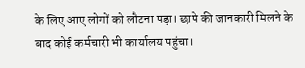के लिए आए लोगों को लौटना पड़ा। छापे की जानकारी मिलने के बाद कोई कर्मचारी भी कार्यालय पहुंचा।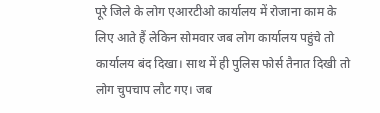पूरे जिले के लोग एआरटीओ कार्यालय में रोजाना काम के लिए आते हैं लेकिन सोमवार जब लोग कार्यालय पहुंचे तो कार्यालय बंद दिखा। साथ में ही पुलिस फोर्स तैनात दिखी तो लोग चुपचाप लौट गए। जब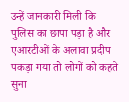उन्हें जानकारी मिली कि पुलिस का छापा पड़ा है और एआरटीओं के अलावा प्रदीप पकड़ा गया तो लोगों को कहते सुना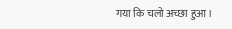गया कि चलो अच्छा हुआ।